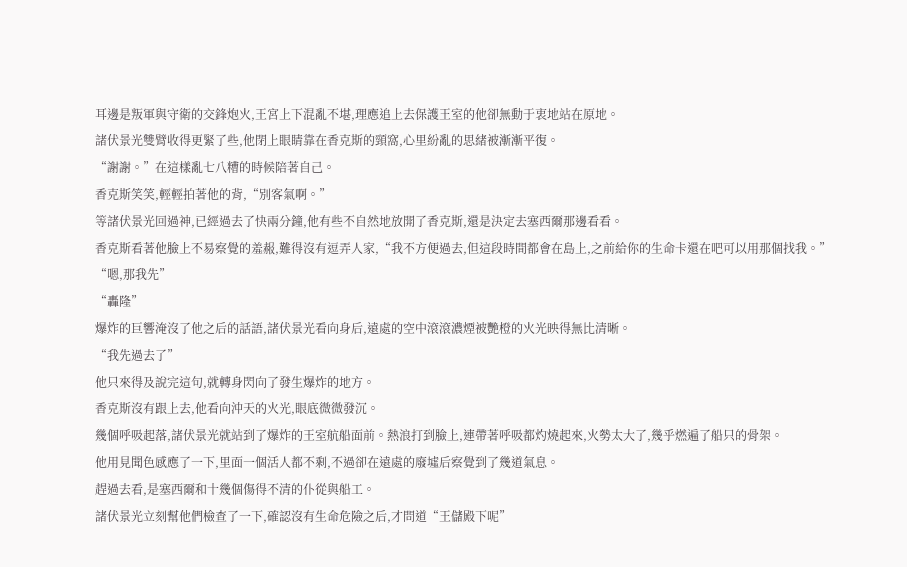耳邊是叛軍與守衛的交鋒炮火,王宮上下混亂不堪,理應追上去保護王室的他卻無動于衷地站在原地。
諸伏景光雙臂收得更緊了些,他閉上眼睛靠在香克斯的頸窩,心里紛亂的思緒被漸漸平復。
“謝謝。”在這樣亂七八糟的時候陪著自己。
香克斯笑笑,輕輕拍著他的背,“別客氣啊。”
等諸伏景光回過神,已經過去了快兩分鐘,他有些不自然地放開了香克斯,還是決定去塞西爾那邊看看。
香克斯看著他臉上不易察覺的羞赧,難得沒有逗弄人家,“我不方便過去,但這段時間都會在島上,之前給你的生命卡還在吧可以用那個找我。”
“嗯,那我先”
“轟隆”
爆炸的巨響淹沒了他之后的話語,諸伏景光看向身后,遠處的空中滾滾濃煙被艷橙的火光映得無比清晰。
“我先過去了”
他只來得及說完這句,就轉身閃向了發生爆炸的地方。
香克斯沒有跟上去,他看向沖天的火光,眼底微微發沉。
幾個呼吸起落,諸伏景光就站到了爆炸的王室航船面前。熱浪打到臉上,連帶著呼吸都灼燒起來,火勢太大了,幾乎燃遍了船只的骨架。
他用見聞色感應了一下,里面一個活人都不剩,不過卻在遠處的廢墟后察覺到了幾道氣息。
趕過去看,是塞西爾和十幾個傷得不清的仆從與船工。
諸伏景光立刻幫他們檢查了一下,確認沒有生命危險之后,才問道“王儲殿下呢”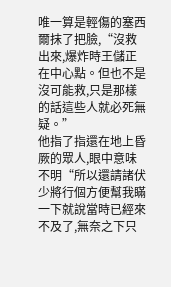唯一算是輕傷的塞西爾抹了把臉,“沒救出來,爆炸時王儲正在中心點。但也不是沒可能救,只是那樣的話這些人就必死無疑。”
他指了指還在地上昏厥的眾人,眼中意味不明“所以還請諸伏少將行個方便幫我瞞一下就說當時已經來不及了,無奈之下只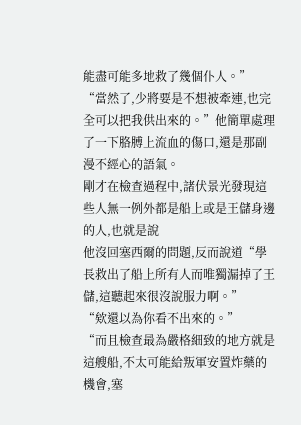能盡可能多地救了幾個仆人。”
“當然了,少將要是不想被牽連,也完全可以把我供出來的。”他簡單處理了一下胳膊上流血的傷口,還是那副漫不經心的語氣。
剛才在檢查過程中,諸伏景光發現這些人無一例外都是船上或是王儲身邊的人,也就是說
他沒回塞西爾的問題,反而說道“學長救出了船上所有人而唯獨漏掉了王儲,這聽起來很沒說服力啊。”
“欸還以為你看不出來的。”
“而且檢查最為嚴格細致的地方就是這艘船,不太可能給叛軍安置炸藥的機會,塞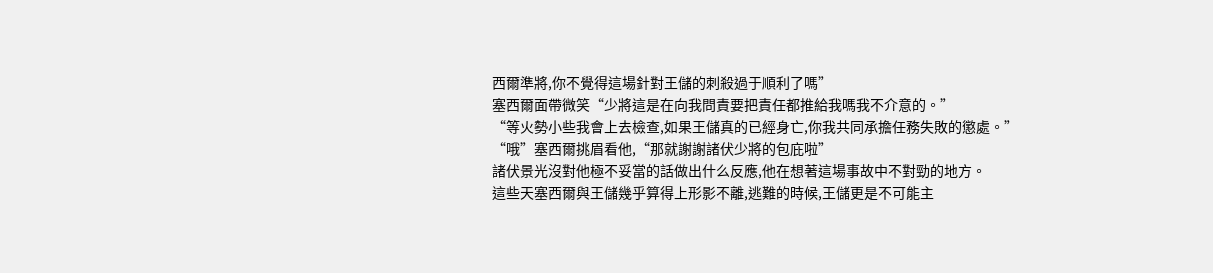西爾準將,你不覺得這場針對王儲的刺殺過于順利了嗎”
塞西爾面帶微笑“少將這是在向我問責要把責任都推給我嗎我不介意的。”
“等火勢小些我會上去檢查,如果王儲真的已經身亡,你我共同承擔任務失敗的懲處。”
“哦”塞西爾挑眉看他,“那就謝謝諸伏少將的包庇啦”
諸伏景光沒對他極不妥當的話做出什么反應,他在想著這場事故中不對勁的地方。
這些天塞西爾與王儲幾乎算得上形影不離,逃難的時候,王儲更是不可能主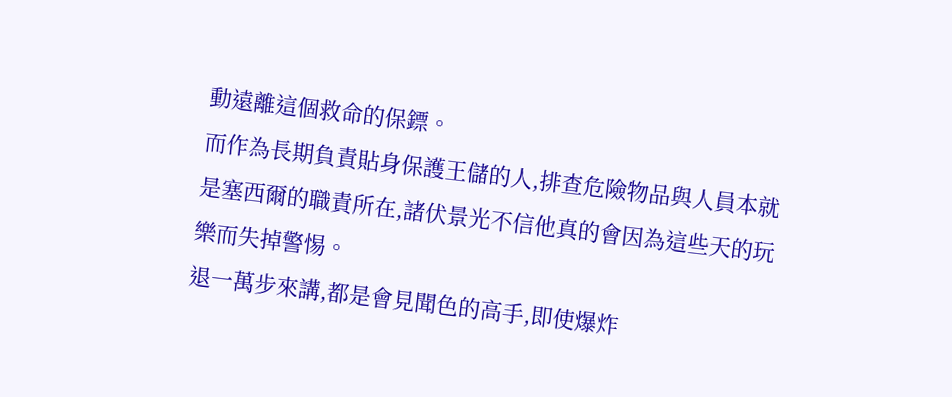動遠離這個救命的保鏢。
而作為長期負責貼身保護王儲的人,排查危險物品與人員本就是塞西爾的職責所在,諸伏景光不信他真的會因為這些天的玩樂而失掉警惕。
退一萬步來講,都是會見聞色的高手,即使爆炸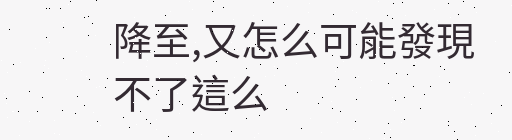降至,又怎么可能發現不了這么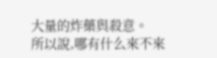大量的炸藥與殺意。
所以說,哪有什么來不來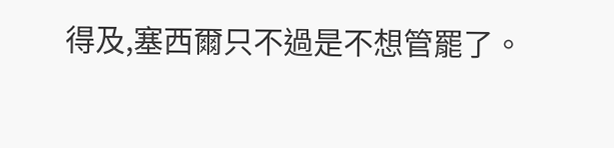得及,塞西爾只不過是不想管罷了。